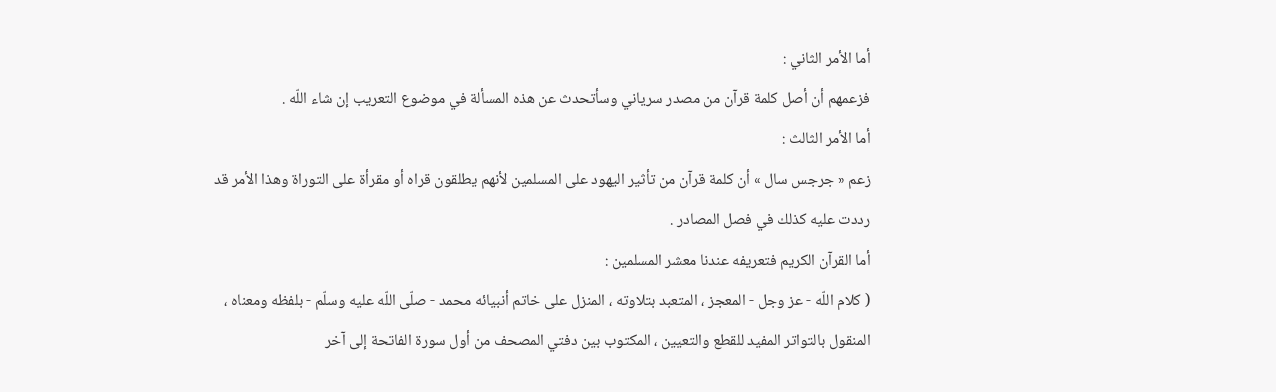أما الأمر الثاني :
فزعمهم أن أصل كلمة قرآن من مصدر سرياني وسأتحدث عن هذه المسألة في موضوع التعريب إن شاء اللّه .
أما الأمر الثالث :
زعم « جرجس سال » أن كلمة قرآن من تأثير اليهود على المسلمين لأنهم يطلقون قراه أو مقرأة على التوراة وهذا الأمر قد رددت عليه كذلك في فصل المصادر .
أما القرآن الكريم فتعريفه عندنا معشر المسلمين :
( كلام اللّه - عز وجل - المعجز ، المتعبد بتلاوته ، المنزل على خاتم أنبيائه محمد - صلّى اللّه عليه وسلّم - بلفظه ومعناه ، المنقول بالتواتر المفيد للقطع والتعيين ، المكتوب بين دفتي المصحف من أول سورة الفاتحة إلى آخر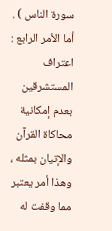سورة الناس ) .
أما الأمر الرابع :
اعتراف المستشرقين بعدم إمكانية محاكاة القرآن والإتيان بمثله ، وهذا أمر يعتبر مما وقفت له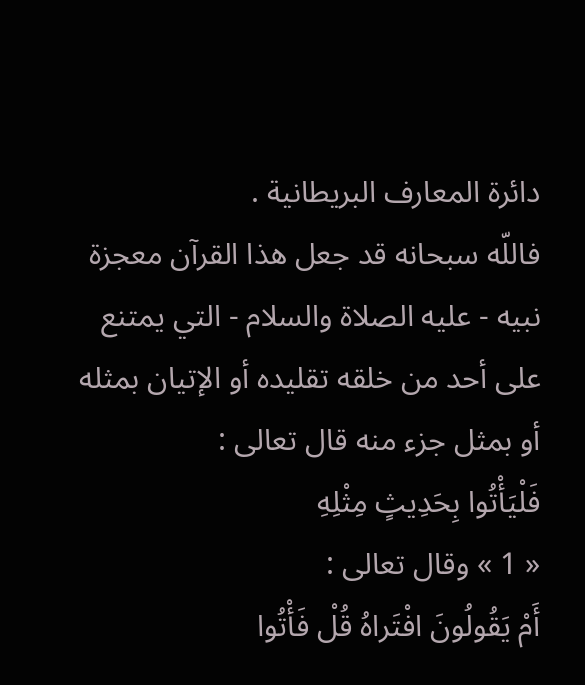دائرة المعارف البريطانية .
فاللّه سبحانه قد جعل هذا القرآن معجزة نبيه - عليه الصلاة والسلام - التي يمتنع على أحد من خلقه تقليده أو الإتيان بمثله أو بمثل جزء منه قال تعالى :
فَلْيَأْتُوا بِحَدِيثٍ مِثْلِهِ
« 1 » وقال تعالى :
أَمْ يَقُولُونَ افْتَراهُ قُلْ فَأْتُوا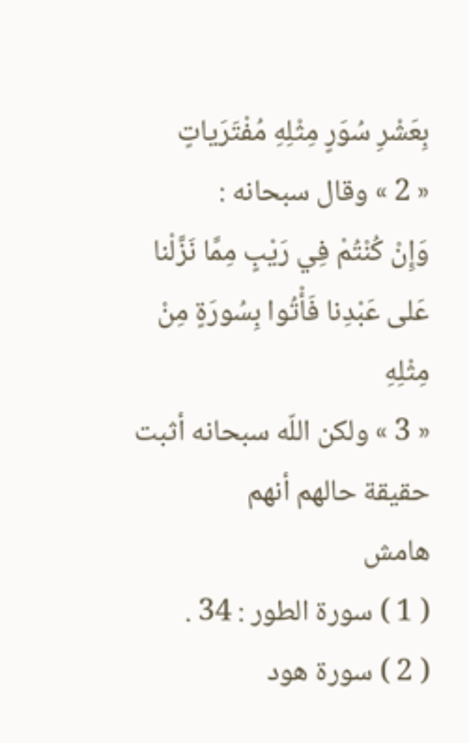بِعَشْرِ سُوَرٍ مِثْلِهِ مُفْتَرَياتٍ
« 2 » وقال سبحانه :
وَإِنْ كُنْتُمْ فِي رَيْبٍ مِمَّا نَزَّلْنا عَلى عَبْدِنا فَأْتُوا بِسُورَةٍ مِنْ مِثْلِهِ
« 3 » ولكن اللّه سبحانه أثبت حقيقة حالهم أنهم
هامش
( 1 ) سورة الطور : 34 .
( 2 ) سورة هود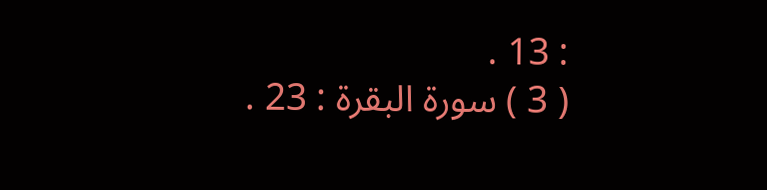: 13 .
( 3 ) سورة البقرة : 23 .